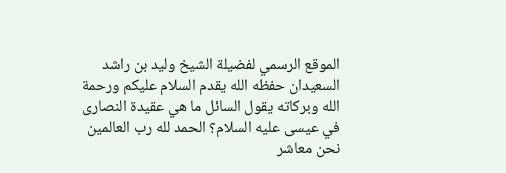الموقع الرسمي لفضيلة الشيخ وليد بن راشد السعيدان حفظه الله يقدم السلام عليكم ورحمة الله وبركاته يقول السائل ما هي عقيدة النصارى في عيسى عليه السلام؟ الحمد لله رب العالمين
نحن معاشر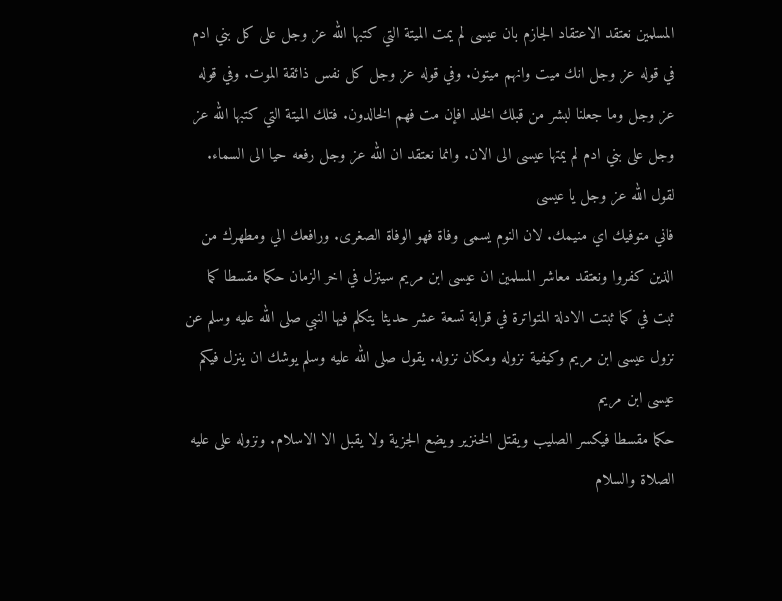المسلمين نعتقد الاعتقاد الجازم بان عيسى لم يمت الميتة التي كتبها الله عز وجل على كل بني ادم في قوله عز وجل انك ميت وانهم ميتون. وفي قوله عز وجل كل نفس ذائقة الموت. وفي قوله
عز وجل وما جعلنا لبشر من قبلك الخلد افإن مت فهم الخالدون. فتلك الميتة التي كتبها الله عز وجل على بني ادم لم يمتها عيسى الى الان. وانما نعتقد ان الله عز وجل رفعه حيا الى السماء. لقول الله عز وجل يا عيسى
فاني متوفيك اي منيمك. لان النوم يسمى وفاة فهو الوفاة الصغرى. ورافعك الي ومطهرك من الذين كفروا ونعتقد معاشر المسلمين ان عيسى ابن مريم سينزل في اخر الزمان حكما مقسطا كما
ثبت في كما ثبتت الادلة المتواترة في قرابة تسعة عشر حديثا يتكلم فيها النبي صلى الله عليه وسلم عن نزول عيسى ابن مريم وكيفية نزوله ومكان نزوله. يقول صلى الله عليه وسلم يوشك ان ينزل فيكم عيسى ابن مريم
حكما مقسطا فيكسر الصليب ويقتل الخنزير ويضع الجزية ولا يقبل الا الاسلام. ونزوله على عليه الصلاة والسلام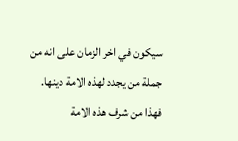سيكون في اخر الزمان على انه من جملة من يجدد لهذه الامة دينها. فهذا من شرف هذه الامة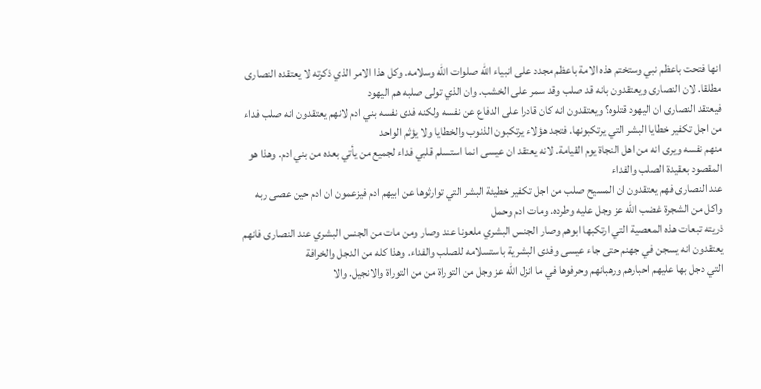انها فتحت باعظم نبي وستختم هذه الامة باعظم مجدد على انبياء الله صلوات الله وسلامه. وكل هذا الامر الذي ذكرته لا يعتقده النصارى مطلقا. لان النصارى ويعتقدون بانه قد صلب وقد سمر على الخشب. وان الذي تولى صلبه هم اليهود
فيعتقد النصارى ان اليهود قتلوه؟ ويعتقدون انه كان قادرا على الدفاع عن نفسه ولكنه فدى نفسه بني ادم لانهم يعتقدون انه صلب فداء من اجل تكفير خطايا البشر التي يرتكبونها. فتجد هؤلاء يرتكبون الذنوب والخطايا ولا يؤثم الواحد
منهم نفسه ويرى انه من اهل النجاة يوم القيامة. لانه يعتقد ان عيسى انما استسلم قلبي فداء لجميع من يأتي بعده من بني ادم. وهذا هو المقصود بعقيدة الصلب والفداء
عند النصارى فهم يعتقدون ان المسيح صلب من اجل تكفير خطيئة البشر التي توارثوها عن ابيهم ادم فيزعمون ان ادم حين عصى ربه واكل من الشجرة غضب الله عز وجل عليه وطرده. ومات ادم وحمل
ذريته تبعات هذه المعصية التي ارتكبها ابوهم وصار الجنس البشري ملعونا عند وصار ومن مات من الجنس البشري عند النصارى فانهم يعتقدون انه يسجن في جهنم حتى جاء عيسى وفدى البشرية باستسلامه للصلب والفداء. وهذا كله من الدجل والخرافة
التي دجل بها عليهم احبارهم ورهبانهم وحرفوها في ما انزل الله عز وجل من التوراة من من التوراة والانجيل. والا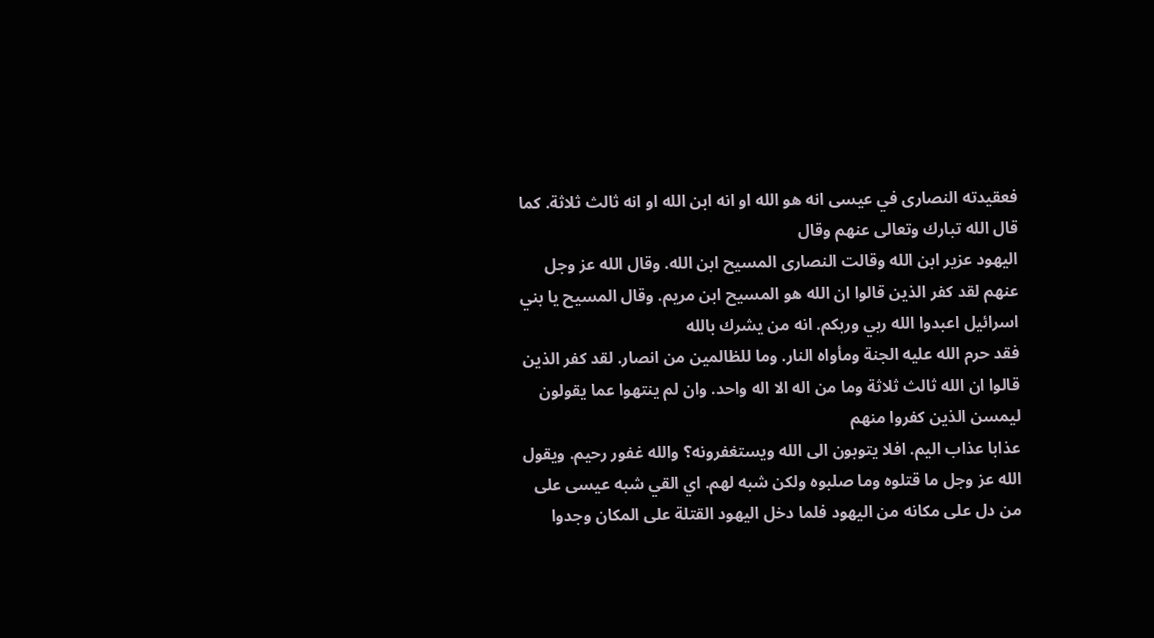فعقيدته النصارى في عيسى انه هو الله او انه ابن الله او انه ثالث ثلاثة. كما قال الله تبارك وتعالى عنهم وقال
اليهود عزير ابن الله وقالت النصارى المسيح ابن الله. وقال الله عز وجل عنهم لقد كفر الذين قالوا ان الله هو المسيح ابن مريم. وقال المسيح يا بني اسرائيل اعبدوا الله ربي وربكم. انه من يشرك بالله
فقد حرم الله عليه الجنة ومأواه النار. وما للظالمين من انصار. لقد كفر الذين قالوا ان الله ثالث ثلاثة وما من اله الا اله واحد. وان لم ينتهوا عما يقولون ليمسن الذين كفروا منهم
عذابا عذاب اليم. افلا يتوبون الى الله ويستغفرونه؟ والله غفور رحيم. ويقول الله عز وجل ما قتلوه وما صلبوه ولكن شبه لهم. اي القي شبه عيسى على من دل على مكانه من اليهود فلما دخل اليهود القتلة على المكان وجدوا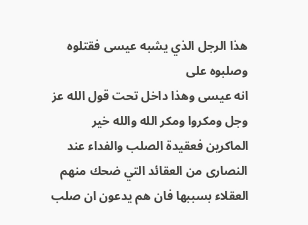هذا الرجل الذي يشبه عيسى فقتلوه وصلبوه على
انه عيسى وهذا داخل تحت قول الله عز وجل ومكروا ومكر الله والله خير الماكرين فعقيدة الصلب والفداء عند النصارى من العقائد التي ضحك منهم العقلاء بسببها فان هم يدعون ان صلب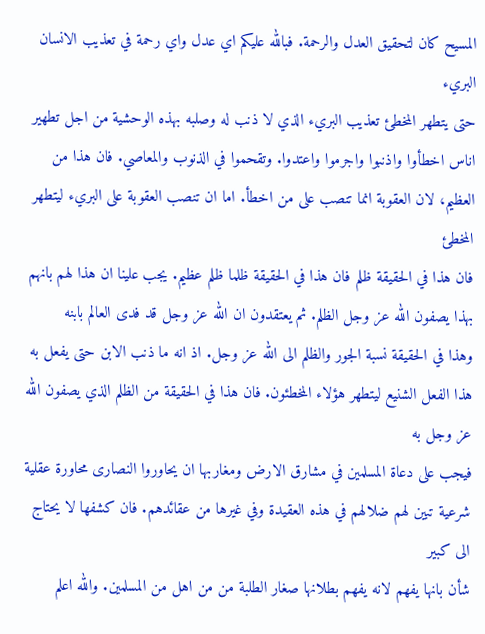المسيح كان لتحقيق العدل والرحمة. فبالله عليكم اي عدل واي رحمة في تعذيب الانسان البريء
حتى يتطهر المخطئ تعذيب البريء الذي لا ذنب له وصلبه بهذه الوحشية من اجل تطهير اناس اخطأوا واذنبوا واجرموا واعتدوا. وتقحموا في الذنوب والمعاصي. فان هذا من العظيم، لان العقوبة انما تنصب على من اخطأ. اما ان تنصب العقوبة على البريء ليتطهر المخطئ
فان هذا في الحقيقة ظلم فان هذا في الحقيقة ظلما ظلم عظيم. يجب علينا ان هذا لهم بانهم بهذا يصفون الله عز وجل الظلم. ثم يعتقدون ان الله عز وجل قد فدى العالم بابنه
وهذا في الحقيقة نسبة الجور والظلم الى الله عز وجل. اذ انه ما ذنب الابن حتى يفعل به هذا الفعل الشنيع ليتطهر هؤلاء المخطئون. فان هذا في الحقيقة من الظلم الذي يصفون الله عز وجل به
فيجب على دعاة المسلمين في مشارق الارض ومغاربها ان يحاوروا النصارى محاورة عقلية شرعية تبين لهم ضلالهم في هذه العقيدة وفي غيرها من عقائدهم. فان كشفها لا يحتاج الى كبير
شأن بانها يفهم لانه يفهم بطلانها صغار الطلبة من من اهل من المسلمين. والله اعلم